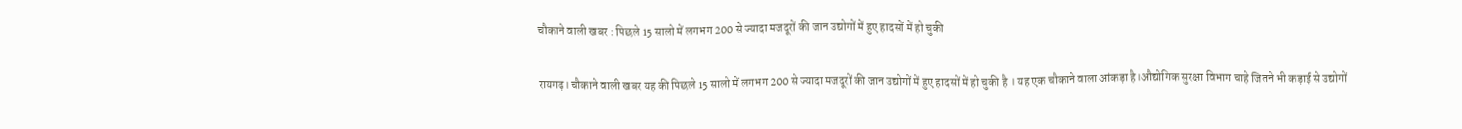चौकाने वाली खबर : पिछले 15 सालो में लगभग 200 से ज्यादा मजदूरों की जान उद्योगों में हुए हादसों में हो चुकी

रायगढ़। चौकाने वाली खबर यह की पिछले 15 सालो में लगभग 200 से ज्यादा मजदूरों की जान उद्योगों में हुए हादसों में हो चुकी है । यह एक चौकाने वाला आंकड़ा है।औद्योगिक सुरक्षा विभाग चाहे जितने भी कड़ाई से उद्योगों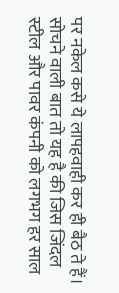पर नकेल कसे ये लापहवाही कर ही बैठ ते हैं। सोचने वाली बात तो यह है की जिस जिंदल स्टील और पावर कंपनी को लगभग हर साल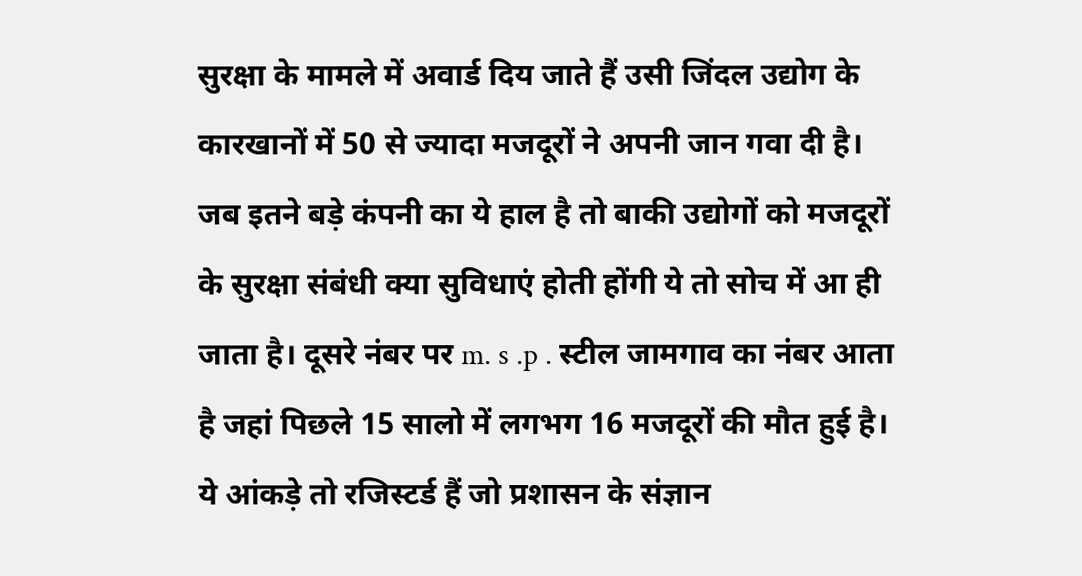सुरक्षा के मामले में अवार्ड दिय जाते हैं उसी जिंदल उद्योग के कारखानों में 50 से ज्यादा मजदूरों ने अपनी जान गवा दी है। जब इतने बड़े कंपनी का ये हाल है तो बाकी उद्योगों को मजदूरों के सुरक्षा संबंधी क्या सुविधाएं होती होंगी ये तो सोच में आ ही जाता है। दूसरे नंबर पर m. s .p . स्टील जामगाव का नंबर आता है जहां पिछले 15 सालो में लगभग 16 मजदूरों की मौत हुई है। ये आंकड़े तो रजिस्टर्ड हैं जो प्रशासन के संज्ञान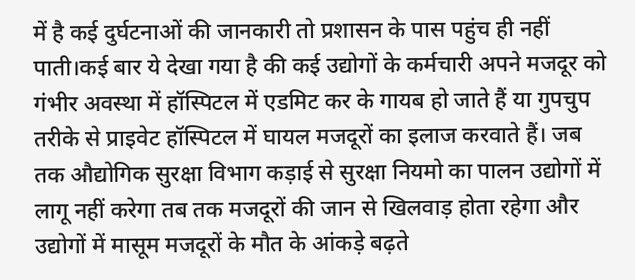में है कई दुर्घटनाओं की जानकारी तो प्रशासन के पास पहुंच ही नहीं पाती।कई बार ये देखा गया है की कई उद्योगों के कर्मचारी अपने मजदूर को गंभीर अवस्था में हॉस्पिटल में एडमिट कर के गायब हो जाते हैं या गुपचुप तरीके से प्राइवेट हॉस्पिटल में घायल मजदूरों का इलाज करवाते हैं। जब तक औद्योगिक सुरक्षा विभाग कड़ाई से सुरक्षा नियमो का पालन उद्योगों में लागू नहीं करेगा तब तक मजदूरों की जान से खिलवाड़ होता रहेगा और उद्योगों में मासूम मजदूरों के मौत के आंकड़े बढ़ते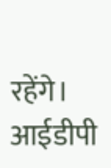रहेंगे। आईडीपी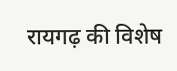रायगढ़ की विशेष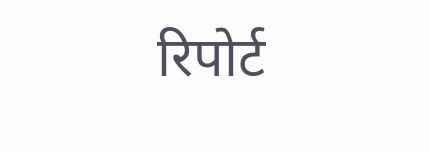रिपोर्ट